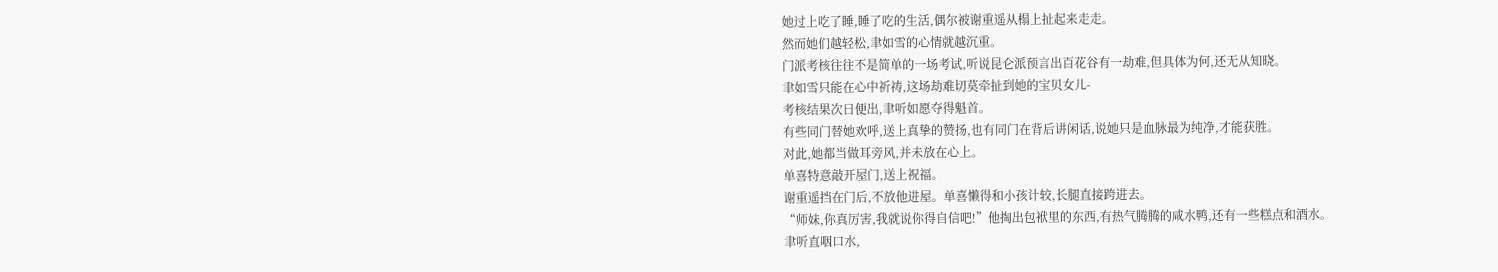她过上吃了睡,睡了吃的生活,偶尔被谢重遥从榻上扯起来走走。
然而她们越轻松,聿如雪的心情就越沉重。
门派考核往往不是简单的一场考试,听说昆仑派预言出百花谷有一劫难,但具体为何,还无从知晓。
聿如雪只能在心中祈祷,这场劫难切莫牵扯到她的宝贝女儿-
考核结果次日便出,聿听如愿夺得魁首。
有些同门替她欢呼,送上真挚的赞扬,也有同门在背后讲闲话,说她只是血脉最为纯净,才能获胜。
对此,她都当做耳旁风,并未放在心上。
单喜特意敲开屋门,送上祝福。
谢重遥挡在门后,不放他进屋。单喜懒得和小孩计较,长腿直接跨进去。
“师妹,你真厉害,我就说你得自信吧!”他掏出包袱里的东西,有热气腾腾的咸水鸭,还有一些糕点和酒水。
聿听直咽口水,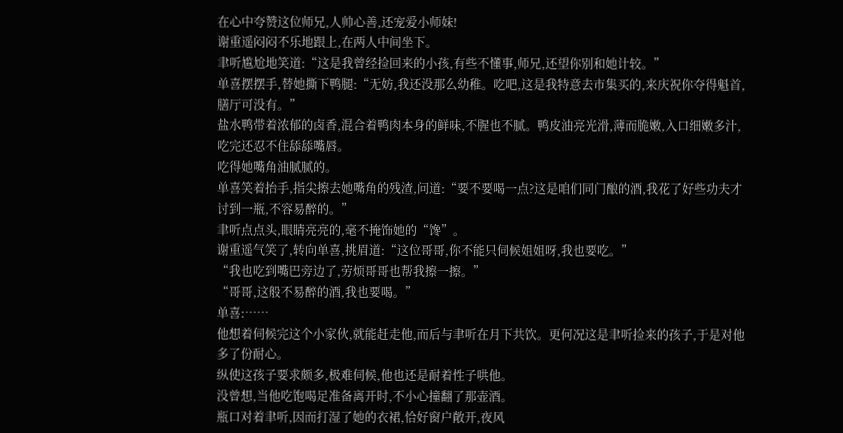在心中夸赞这位师兄,人帅心善,还宠爱小师妹!
谢重遥闷闷不乐地跟上,在两人中间坐下。
聿听尴尬地笑道:“这是我曾经捡回来的小孩,有些不懂事,师兄,还望你别和她计较。”
单喜摆摆手,替她撕下鸭腿:“无妨,我还没那么幼稚。吃吧,这是我特意去市集买的,来庆祝你夺得魁首,膳厅可没有。”
盐水鸭带着浓郁的卤香,混合着鸭肉本身的鲜味,不腥也不腻。鸭皮油亮光滑,薄而脆嫩,入口细嫩多汁,吃完还忍不住舔舔嘴唇。
吃得她嘴角油腻腻的。
单喜笑着抬手,指尖擦去她嘴角的残渣,问道:“要不要喝一点?这是咱们同门酿的酒,我花了好些功夫才讨到一瓶,不容易醉的。”
聿听点点头,眼睛亮亮的,毫不掩饰她的“馋”。
谢重遥气笑了,转向单喜,挑眉道:“这位哥哥,你不能只伺候姐姐呀,我也要吃。”
“我也吃到嘴巴旁边了,劳烦哥哥也帮我擦一擦。”
“哥哥,这般不易醉的酒,我也要喝。”
单喜:……
他想着伺候完这个小家伙,就能赶走他,而后与聿听在月下共饮。更何况这是聿听捡来的孩子,于是对他多了份耐心。
纵使这孩子要求颇多,极难伺候,他也还是耐着性子哄他。
没曾想,当他吃饱喝足准备离开时,不小心撞翻了那壶酒。
瓶口对着聿听,因而打湿了她的衣裙,恰好窗户敞开,夜风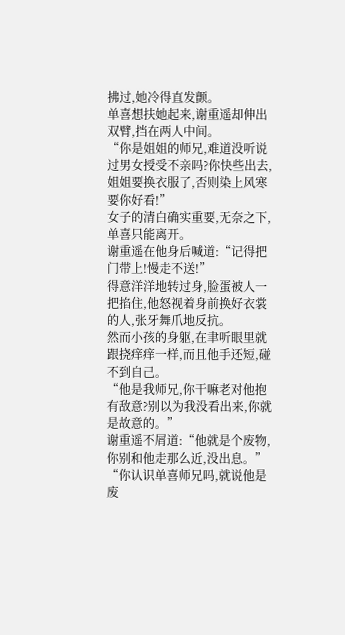拂过,她冷得直发颤。
单喜想扶她起来,谢重遥却伸出双臂,挡在两人中间。
“你是姐姐的师兄,难道没听说过男女授受不亲吗?你快些出去,姐姐要换衣服了,否则染上风寒要你好看!”
女子的清白确实重要,无奈之下,单喜只能离开。
谢重遥在他身后喊道:“记得把门带上!慢走不送!”
得意洋洋地转过身,脸蛋被人一把掐住,他怒视着身前换好衣裳的人,张牙舞爪地反抗。
然而小孩的身躯,在聿听眼里就跟挠痒痒一样,而且他手还短,碰不到自己。
“他是我师兄,你干嘛老对他抱有敌意?别以为我没看出来,你就是故意的。”
谢重遥不屑道:“他就是个废物,你别和他走那么近,没出息。”
“你认识单喜师兄吗,就说他是废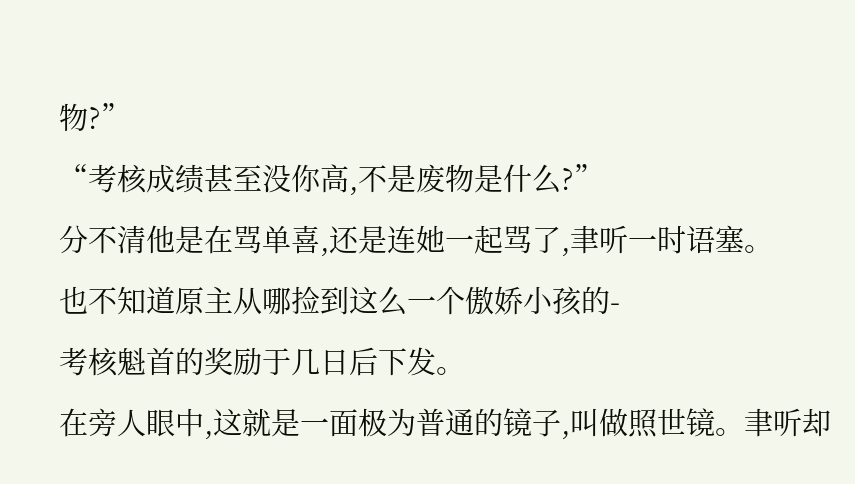物?”
“考核成绩甚至没你高,不是废物是什么?”
分不清他是在骂单喜,还是连她一起骂了,聿听一时语塞。
也不知道原主从哪捡到这么一个傲娇小孩的-
考核魁首的奖励于几日后下发。
在旁人眼中,这就是一面极为普通的镜子,叫做照世镜。聿听却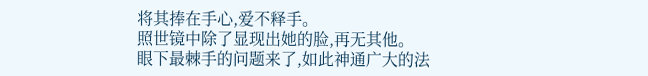将其捧在手心,爱不释手。
照世镜中除了显现出她的脸,再无其他。
眼下最棘手的问题来了,如此神通广大的法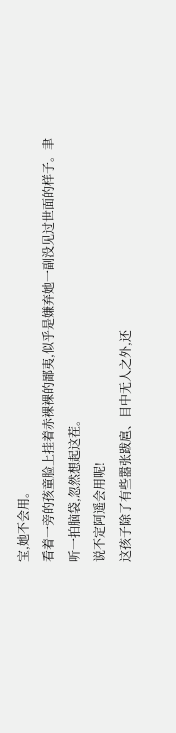宝,她不会用。
看着一旁的孩童脸上挂着赤裸裸的鄙夷,似乎是嫌弃她一副没见过世面的样子。聿听一拍脑袋,忽然想起这茬。
说不定阿遥会用呢!
这孩子除了有些嚣张跋扈、目中无人之外,还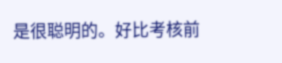是很聪明的。好比考核前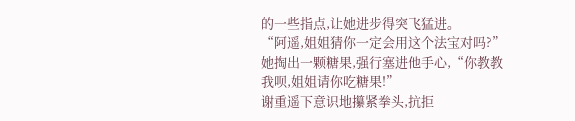的一些指点,让她进步得突飞猛进。
“阿遥,姐姐猜你一定会用这个法宝对吗?”她掏出一颗糖果,强行塞进他手心,“你教教我呗,姐姐请你吃糖果!”
谢重遥下意识地攥紧拳头,抗拒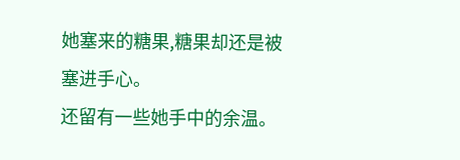她塞来的糖果,糖果却还是被塞进手心。
还留有一些她手中的余温。